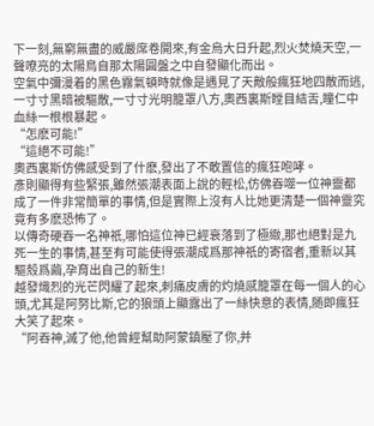下一刻,無窮無盡的威嚴席卷開來,有金烏大日升起,烈火焚燒天空,一聲嘹亮的太陽鳥自那太陽圓盤之中自發顯化而出。
空氣中彌漫着的黑色霧氣頓時就像是遇見了天敵般瘋狂地四散而逃,一寸寸黑暗被驅散,一寸寸光明籠罩八方,奧西裏斯瞠目結舌,瞳仁中血絲一根根暴起。
“怎麽可能!”
“這絕不可能!”
奧西裏斯仿佛感受到了什麽,發出了不敢置信的瘋狂咆哮。
彥則顯得有些緊張,雖然張潮表面上說的輕松,仿佛吞噬一位神靈都成了一件非常簡單的事情,但是實際上沒有人比她更清楚一個神靈究竟有多麽恐怖了。
以傳奇硬吞一名神祇,哪怕這位神已經衰落到了極緻,那也絕對是九死一生的事情,甚至有可能使得張潮成爲那神祇的寄宿者,重新以其驅殼爲繭,孕育出自己的新生!
越發熾烈的光芒閃耀了起來,刺痛皮膚的灼燒感籠罩在每一個人的心頭,尤其是阿努比斯,它的狼頭上顯露出了一絲快意的表情,随即瘋狂大笑了起來。
“阿吞神,滅了他,他曾經幫助阿蒙鎮壓了你,并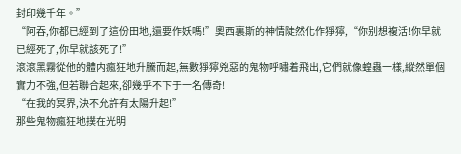封印幾千年。”
“阿吞,你都已經到了這份田地,還要作妖嗎!”奧西裏斯的神情陡然化作猙獰,“你别想複活!你早就已經死了,你早就該死了!”
滾滾黑霧從他的體内瘋狂地升騰而起,無數猙獰兇惡的鬼物呼嘯着飛出,它們就像蝗蟲一樣,縱然單個實力不強,但若聯合起來,卻幾乎不下于一名傳奇!
“在我的冥界,決不允許有太陽升起!”
那些鬼物瘋狂地撲在光明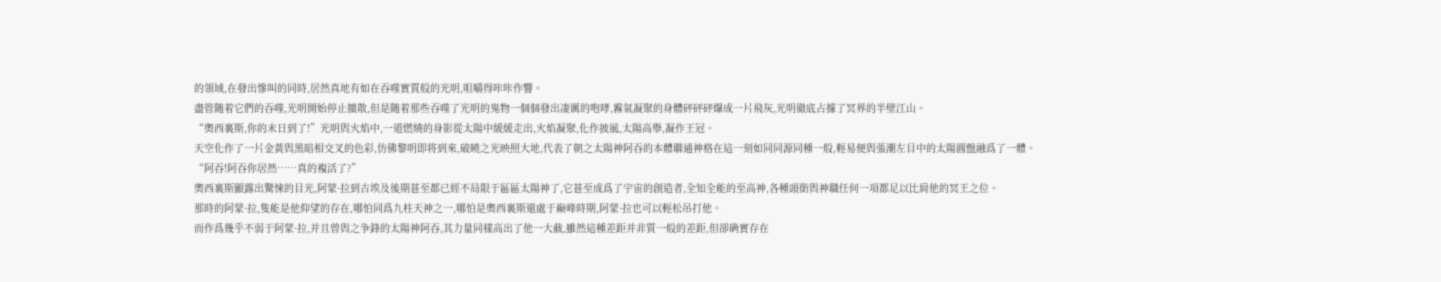的領域,在發出慘叫的同時,居然真地有如在吞噬實質般的光明,咀嚼得咔咔作響。
盡管随着它們的吞噬,光明開始停止擴散,但是随着那些吞噬了光明的鬼物一個個發出凄厲的咆哮,霧氣凝聚的身體砰砰砰爆成一片飛灰,光明徹底占據了冥界的半壁江山。
“奧西裏斯,你的末日到了!”光明與火焰中,一道燃燒的身影從太陽中緩緩走出,火焰凝聚,化作披風,太陽高舉,凝作王冠。
天空化作了一片金黃與黑暗相交叉的色彩,仿佛黎明即将到來,破曉之光映照大地,代表了朝之太陽神阿吞的本體聯通神格在這一刻如同同源同種一般,輕易便與張潮左目中的太陽圓盤融爲了一體。
“阿吞!阿吞你居然……真的複活了?”
奧西裏斯顯露出驚悚的目光,阿蒙·拉到古埃及後期甚至都已經不局限于區區太陽神了,它甚至成爲了宇宙的創造者,全知全能的至高神,各種頭銜與神職任何一項都足以比肩他的冥王之位。
那時的阿蒙·拉,隻能是他仰望的存在,哪怕同爲九柱天神之一,哪怕是奧西裏斯還處于巅峰時期,阿蒙·拉也可以輕松吊打他。
而作爲幾乎不弱于阿蒙·拉,并且曾與之争鋒的太陽神阿吞,其力量同樣高出了他一大截,雖然這種差距并非質一般的差距,但卻确實存在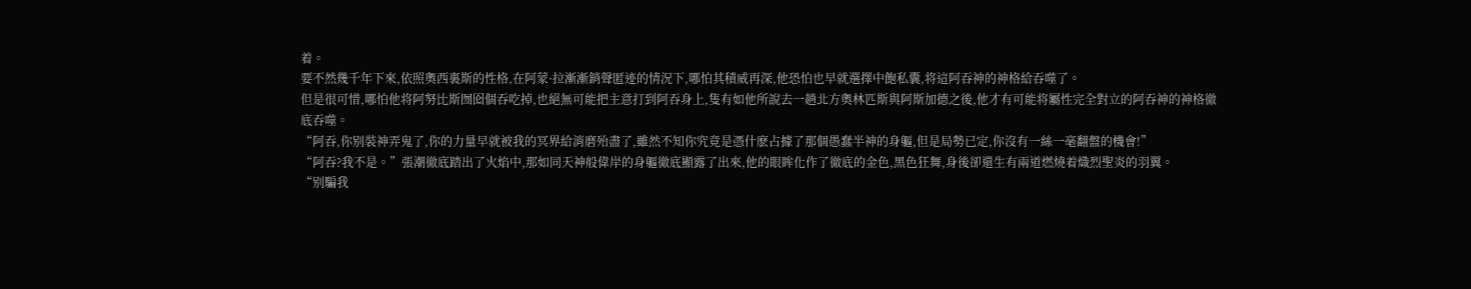着。
要不然幾千年下來,依照奧西裏斯的性格,在阿蒙·拉漸漸銷聲匿迹的情況下,哪怕其積威再深,他恐怕也早就選擇中飽私囊,将這阿吞神的神格給吞噬了。
但是很可惜,哪怕他将阿努比斯囫囵個吞吃掉,也絕無可能把主意打到阿吞身上,隻有如他所說去一趟北方奧林匹斯與阿斯加德之後,他才有可能将屬性完全對立的阿吞神的神格徹底吞噬。
“阿吞,你别裝神弄鬼了,你的力量早就被我的冥界給消磨殆盡了,雖然不知你究竟是憑什麽占據了那個愚蠢半神的身軀,但是局勢已定,你沒有一絲一毫翻盤的機會!”
“阿吞?我不是。”張潮徹底踏出了火焰中,那如同天神般偉岸的身軀徹底顯露了出來,他的眼眸化作了徹底的金色,黑色狂舞,身後卻還生有兩道燃燒着熾烈聖炎的羽翼。
“别騙我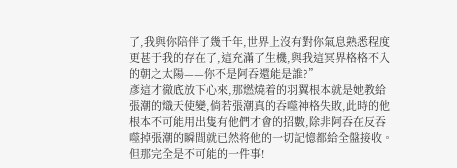了,我與你陪伴了幾千年,世界上沒有對你氣息熟悉程度更甚于我的存在了,這充滿了生機,與我這冥界格格不入的朝之太陽——你不是阿吞還能是誰?”
彥這才徹底放下心來,那燃燒着的羽翼根本就是她教給張潮的熾天使變,倘若張潮真的吞噬神格失敗,此時的他根本不可能用出隻有他們才會的招數,除非阿吞在反吞噬掉張潮的瞬間就已然将他的一切記憶都給全盤接收。
但那完全是不可能的一件事!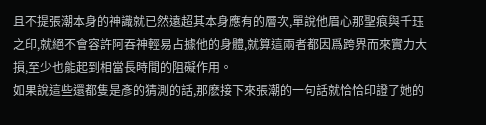且不提張潮本身的神識就已然遠超其本身應有的層次,單說他眉心那聖痕與千珏之印,就絕不會容許阿吞神輕易占據他的身體,就算這兩者都因爲跨界而來實力大損,至少也能起到相當長時間的阻礙作用。
如果說這些還都隻是彥的猜測的話,那麽接下來張潮的一句話就恰恰印證了她的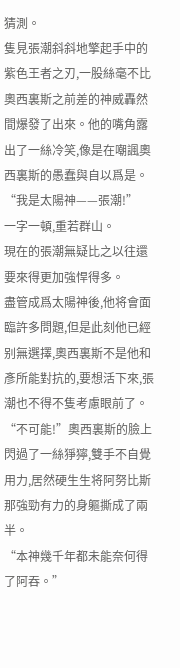猜測。
隻見張潮斜斜地擎起手中的紫色王者之刃,一股絲毫不比奧西裏斯之前差的神威轟然間爆發了出來。他的嘴角露出了一絲冷笑,像是在嘲諷奧西裏斯的愚蠢與自以爲是。
“我是太陽神——張潮!”
一字一頓,重若群山。
現在的張潮無疑比之以往還要來得更加強悍得多。
盡管成爲太陽神後,他将會面臨許多問題,但是此刻他已經别無選擇,奧西裏斯不是他和彥所能對抗的,要想活下來,張潮也不得不隻考慮眼前了。
“不可能!”奧西裏斯的臉上閃過了一絲猙獰,雙手不自覺用力,居然硬生生将阿努比斯那強勁有力的身軀撕成了兩半。
“本神幾千年都未能奈何得了阿吞。”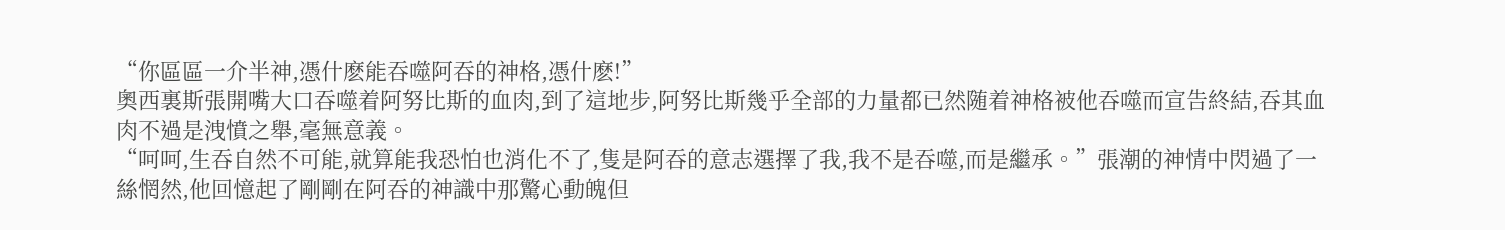“你區區一介半神,憑什麽能吞噬阿吞的神格,憑什麽!”
奧西裏斯張開嘴大口吞噬着阿努比斯的血肉,到了這地步,阿努比斯幾乎全部的力量都已然随着神格被他吞噬而宣告終結,吞其血肉不過是洩憤之舉,毫無意義。
“呵呵,生吞自然不可能,就算能我恐怕也消化不了,隻是阿吞的意志選擇了我,我不是吞噬,而是繼承。”張潮的神情中閃過了一絲惘然,他回憶起了剛剛在阿吞的神識中那驚心動魄但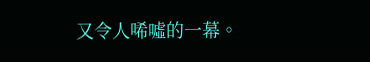又令人唏噓的一幕。